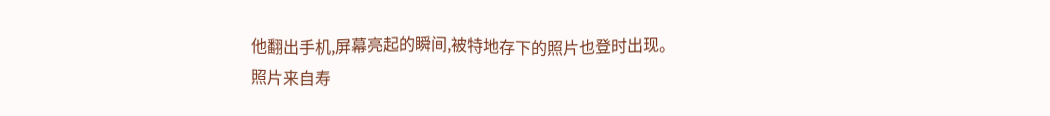他翻出手机,屏幕亮起的瞬间,被特地存下的照片也登时出现。
照片来自寿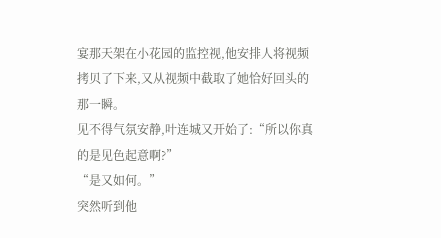宴那天架在小花园的监控视,他安排人将视频拷贝了下来,又从视频中截取了她恰好回头的那一瞬。
见不得气氛安静,叶连城又开始了:“所以你真的是见色起意啊?”
“是又如何。”
突然听到他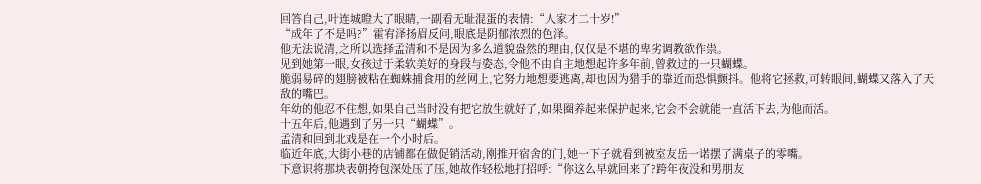回答自己,叶连城瞪大了眼睛,一副看无耻混蛋的表情:“人家才二十岁!”
“成年了不是吗?”霍宥泽扬眉反问,眼底是阴郁浓烈的色泽。
他无法说清,之所以选择孟清和不是因为多么道貌盎然的理由,仅仅是不堪的卑劣调教欲作祟。
见到她第一眼,女孩过于柔软美好的身段与姿态,令他不由自主地想起许多年前,曾救过的一只蝴蝶。
脆弱易碎的翅膀被粘在蜘蛛捕食用的丝网上,它努力地想要逃离,却也因为猎手的靠近而恐惧颤抖。他将它拯救,可转眼间,蝴蝶又落入了天敌的嘴巴。
年幼的他忍不住想,如果自己当时没有把它放生就好了,如果圈养起来保护起来,它会不会就能一直活下去,为他而活。
十五年后,他遇到了另一只“蝴蝶”。
孟清和回到北戏是在一个小时后。
临近年底,大街小巷的店铺都在做促销活动,刚推开宿舍的门,她一下子就看到被室友岳一诺摆了满桌子的零嘴。
下意识将那块表朝挎包深处压了压,她故作轻松地打招呼:“你这么早就回来了?跨年夜没和男朋友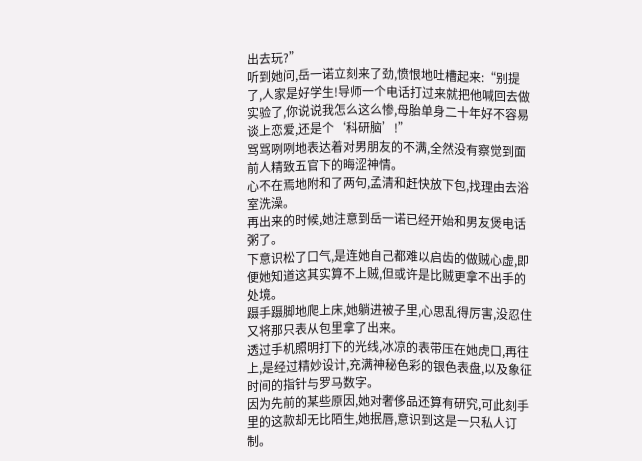出去玩?”
听到她问,岳一诺立刻来了劲,愤恨地吐槽起来:“别提了,人家是好学生!导师一个电话打过来就把他喊回去做实验了,你说说我怎么这么惨,母胎单身二十年好不容易谈上恋爱,还是个‘科研脑’!”
骂骂咧咧地表达着对男朋友的不满,全然没有察觉到面前人精致五官下的晦涩神情。
心不在焉地附和了两句,孟清和赶快放下包,找理由去浴室洗澡。
再出来的时候,她注意到岳一诺已经开始和男友煲电话粥了。
下意识松了口气,是连她自己都难以启齿的做贼心虚,即便她知道这其实算不上贼,但或许是比贼更拿不出手的处境。
蹑手蹑脚地爬上床,她躺进被子里,心思乱得厉害,没忍住又将那只表从包里拿了出来。
透过手机照明打下的光线,冰凉的表带压在她虎口,再往上,是经过精妙设计,充满神秘色彩的银色表盘,以及象征时间的指针与罗马数字。
因为先前的某些原因,她对奢侈品还算有研究,可此刻手里的这款却无比陌生,她抿唇,意识到这是一只私人订制。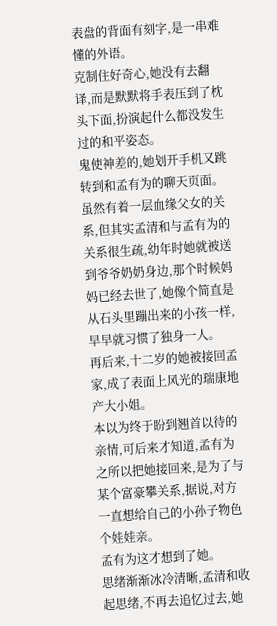表盘的背面有刻字,是一串难懂的外语。
克制住好奇心,她没有去翻译,而是默默将手表压到了枕头下面,扮演起什么都没发生过的和平姿态。
鬼使神差的,她划开手机又跳转到和孟有为的聊天页面。
虽然有着一层血缘父女的关系,但其实孟清和与孟有为的关系很生疏,幼年时她就被送到爷爷奶奶身边,那个时候妈妈已经去世了,她像个简直是从石头里蹦出来的小孩一样,早早就习惯了独身一人。
再后来,十二岁的她被接回孟家,成了表面上风光的瑞康地产大小姐。
本以为终于盼到翘首以待的亲情,可后来才知道,孟有为之所以把她接回来,是为了与某个富豪攀关系,据说,对方一直想给自己的小孙子物色个娃娃亲。
孟有为这才想到了她。
思绪渐渐冰冷清晰,孟清和收起思绪,不再去追忆过去,她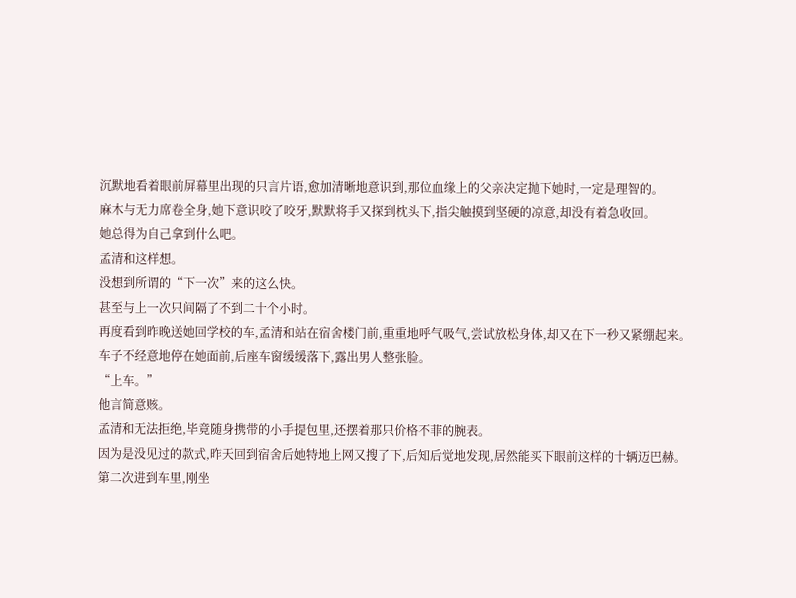沉默地看着眼前屏幕里出现的只言片语,愈加清晰地意识到,那位血缘上的父亲决定抛下她时,一定是理智的。
麻木与无力席卷全身,她下意识咬了咬牙,默默将手又探到枕头下,指尖触摸到坚硬的凉意,却没有着急收回。
她总得为自己拿到什么吧。
孟清和这样想。
没想到所谓的“下一次”来的这么快。
甚至与上一次只间隔了不到二十个小时。
再度看到昨晚送她回学校的车,孟清和站在宿舍楼门前,重重地呼气吸气,尝试放松身体,却又在下一秒又紧绷起来。
车子不经意地停在她面前,后座车窗缓缓落下,露出男人整张脸。
“上车。”
他言简意赅。
孟清和无法拒绝,毕竟随身携带的小手提包里,还摆着那只价格不菲的腕表。
因为是没见过的款式,昨天回到宿舍后她特地上网又搜了下,后知后觉地发现,居然能买下眼前这样的十辆迈巴赫。
第二次进到车里,刚坐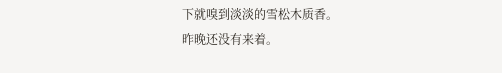下就嗅到淡淡的雪松木质香。
昨晚还没有来着。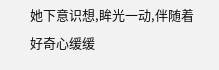她下意识想,眸光一动,伴随着好奇心缓缓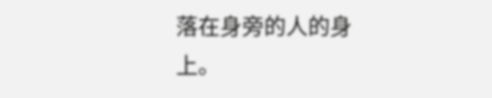落在身旁的人的身上。